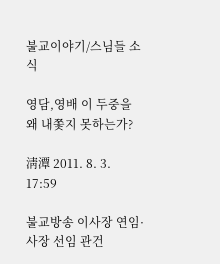불교이야기/스님들 소식

영담,영배 이 두중을 왜 내쫓지 못하는가?

淸潭 2011. 8. 3. 17:59

불교방송 이사장 연임·사장 선임 관건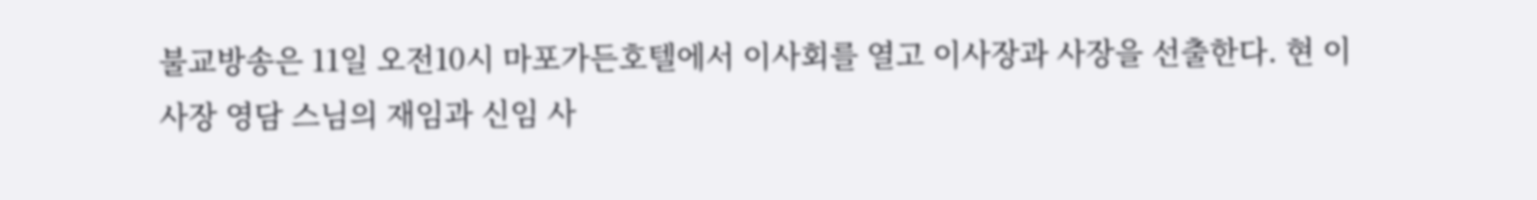불교방송은 11일 오전10시 마포가든호텔에서 이사회를 열고 이사장과 사장을 선출한다. 현 이사장 영담 스님의 재임과 신임 사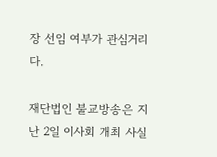장 선임 여부가 관심거리다.

재단법인 불교방송은 지난 2일 이사회 개최 사실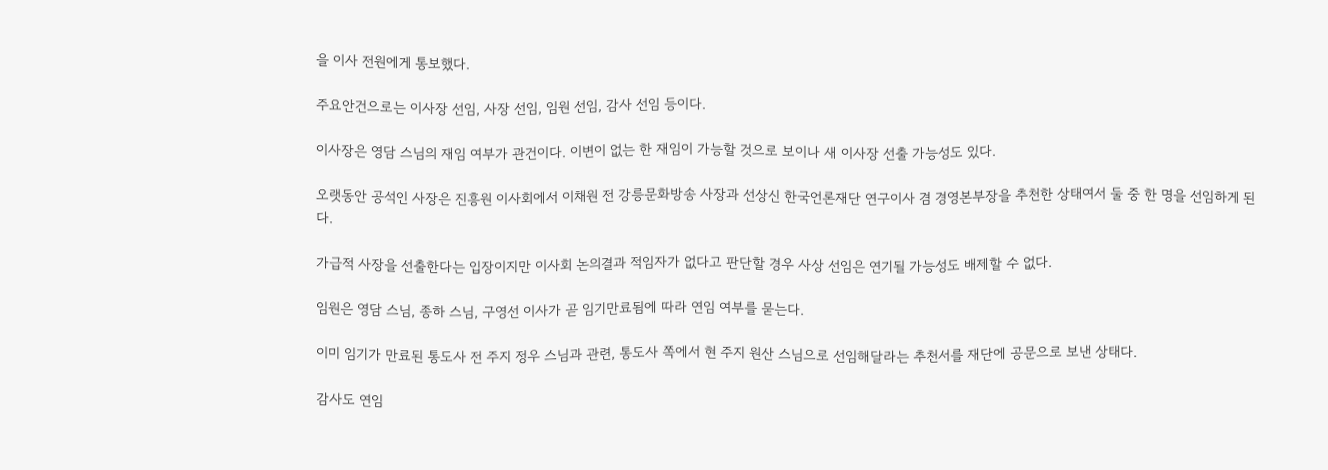을 이사 전원에게 통보했다.

주요안건으로는 이사장 선임, 사장 선임, 임원 선임, 감사 선임 등이다.

이사장은 영담 스님의 재임 여부가 관건이다. 이변이 없는 한 재임이 가능할 것으로 보이나 새 이사장 선출 가능성도 있다.

오랫동안 공석인 사장은 진흥원 이사회에서 이채원 전 강릉문화방송 사장과 선상신 한국언론재단 연구이사 겸 경영본부장을 추천한 상태여서 둘 중 한 명을 선임하게 된다.

가급적 사장을 선출한다는 입장이지만 이사회 논의결과 적임자가 없다고 판단할 경우 사상 선임은 연기될 가능성도 배제할 수 없다.

임원은 영담 스님, 종하 스님, 구영선 이사가 곧 임기만료됨에 따라 연임 여부를 묻는다.

이미 임기가 만료된 통도사 전 주지 정우 스님과 관련, 통도사 쪽에서 현 주지 원산 스님으로 선임해달라는 추천서를 재단에 공문으로 보낸 상태다.

감사도 연임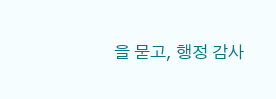을 묻고, 행정 감사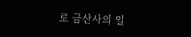로 금산사의 일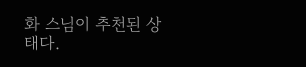화 스님이 추천된 상태다.